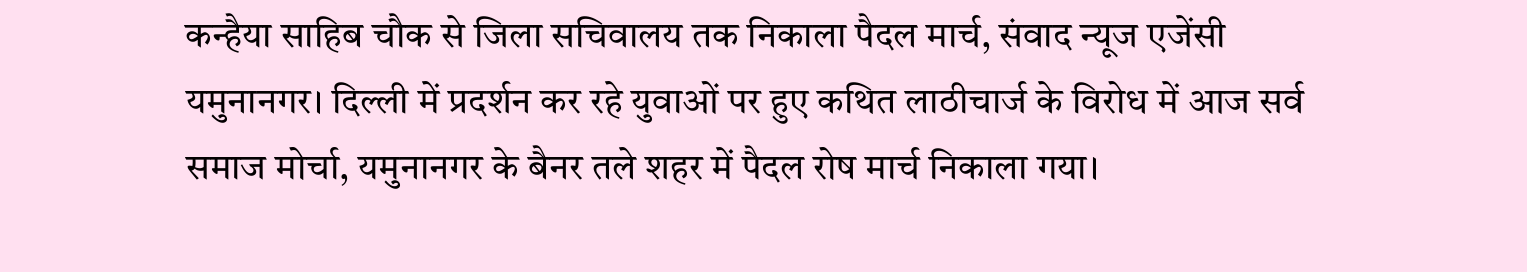कन्हैया साहिब चौक से जिला सचिवालय तक निकाला पैदल मार्च, संवाद न्यूज एजेंसी यमुनानगर। दिल्ली में प्रदर्शन कर रहे युवाओं पर हुए कथित लाठीचार्ज के विरोध में आज सर्व समाज मोर्चा, यमुनानगर के बैनर तले शहर में पैदल रोष मार्च निकाला गया।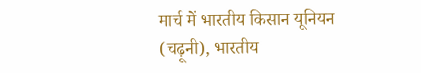मार्च में भारतीय किसान यूनियन (चढ़ूनी), भारतीय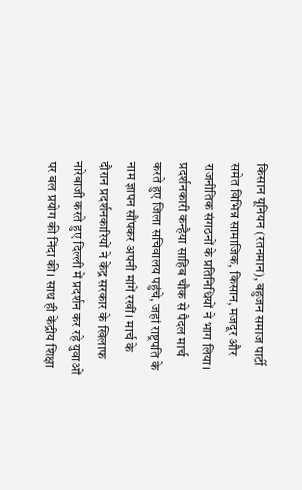किसान यूनियन (रतनमान), बहुजन समाज पार्टी समेत विभिन्न सामाजिक, किसान, मजदूर और राजनीतिक संगठनों के प्रतिनिधियों ने भाग लिया। प्रदर्शनकारी कन्हैया साहिब चौक से पैदल मार्च करते हुए जिला सचिवालय पहुंचे, जहां राष्ट्रपति के नाम ज्ञापन सौंपकर अपनी मांगें रखीं। मार्च के दौरान प्रदर्शनकारियों ने केंद्र सरकार के खिलाफ नारेबाजी करते हुए दिल्ली में प्रदर्शन कर रहे युवाओं पर बल प्रयोग की निंदा की। साथ ही केंद्रीय शिक्षा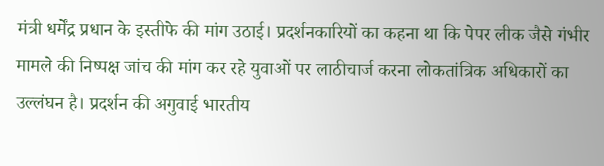मंत्री धर्मेंद्र प्रधान के इस्तीफे की मांग उठाई। प्रदर्शनकारियों का कहना था कि पेपर लीक जैसे गंभीर मामले की निष्पक्ष जांच की मांग कर रहे युवाओं पर लाठीचार्ज करना लोकतांत्रिक अधिकारों का उल्लंघन है। प्रदर्शन की अगुवाई भारतीय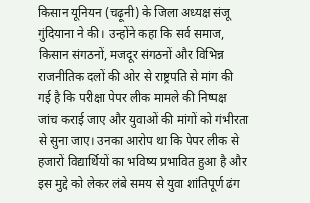किसान यूनियन (चढ़ूनी) के जिला अध्यक्ष संजू गुंदियाना ने की। उन्होंने कहा कि सर्व समाज, किसान संगठनों, मजदूर संगठनों और विभिन्न राजनीतिक दलों की ओर से राष्ट्रपति से मांग की गई है कि परीक्षा पेपर लीक मामले की निष्पक्ष जांच कराई जाए और युवाओं की मांगों को गंभीरता से सुना जाए। उनका आरोप था कि पेपर लीक से हजारों विद्यार्थियों का भविष्य प्रभावित हुआ है और इस मुद्दे को लेकर लंबे समय से युवा शांतिपूर्ण ढंग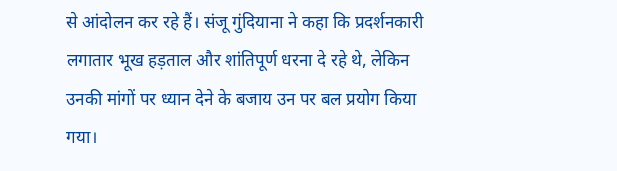से आंदोलन कर रहे हैं। संजू गुंदियाना ने कहा कि प्रदर्शनकारी लगातार भूख हड़ताल और शांतिपूर्ण धरना दे रहे थे, लेकिन उनकी मांगों पर ध्यान देने के बजाय उन पर बल प्रयोग किया गया।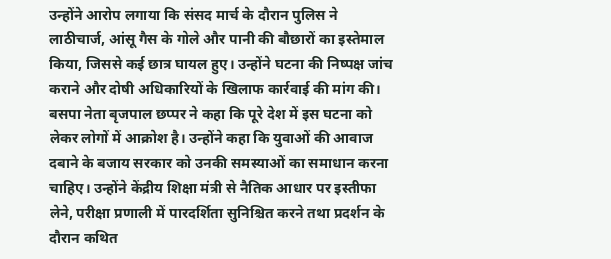उन्होंने आरोप लगाया कि संसद मार्च के दौरान पुलिस ने लाठीचार्ज, आंसू गैस के गोले और पानी की बौछारों का इस्तेमाल किया, जिससे कई छात्र घायल हुए। उन्होंने घटना की निष्पक्ष जांच कराने और दोषी अधिकारियों के खिलाफ कार्रवाई की मांग की। बसपा नेता बृजपाल छप्पर ने कहा कि पूरे देश में इस घटना को लेकर लोगों में आक्रोश है। उन्होंने कहा कि युवाओं की आवाज दबाने के बजाय सरकार को उनकी समस्याओं का समाधान करना चाहिए। उन्होंने केंद्रीय शिक्षा मंत्री से नैतिक आधार पर इस्तीफा लेने, परीक्षा प्रणाली में पारदर्शिता सुनिश्चित करने तथा प्रदर्शन के दौरान कथित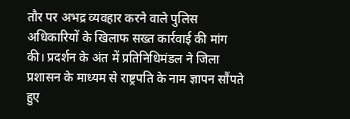तौर पर अभद्र व्यवहार करने वाले पुलिस अधिकारियों के खिलाफ सख्त कार्रवाई की मांग की। प्रदर्शन के अंत में प्रतिनिधिमंडल ने जिला प्रशासन के माध्यम से राष्ट्रपति के नाम ज्ञापन सौंपते हुए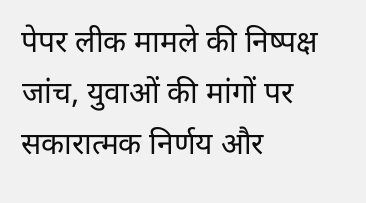पेपर लीक मामले की निष्पक्ष जांच, युवाओं की मांगों पर सकारात्मक निर्णय और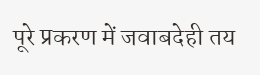पूरे प्रकरण में जवाबदेही तय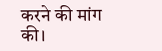करने की मांग की।